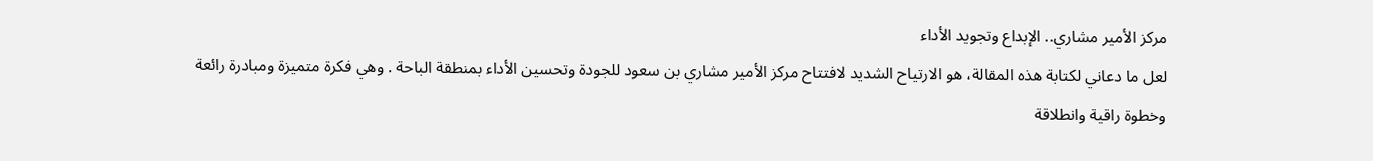مركز الأمير مشاري.. الإبداع وتجويد الأداء
لعل ما دعاني لكتابة هذه المقالة، هو الارتياح الشديد لافتتاح مركز الأمير مشاري بن سعود للجودة وتحسين الأداء بمنطقة الباحة . وهي فكرة متميزة ومبادرة رائعة وخطوة راقية وانطلاقة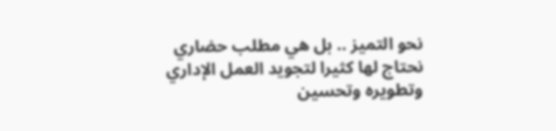نحو التميز .. بل هي مطلب حضاري نحتاج لها كثيرا لتجويد العمل الإداري وتطويره وتحسين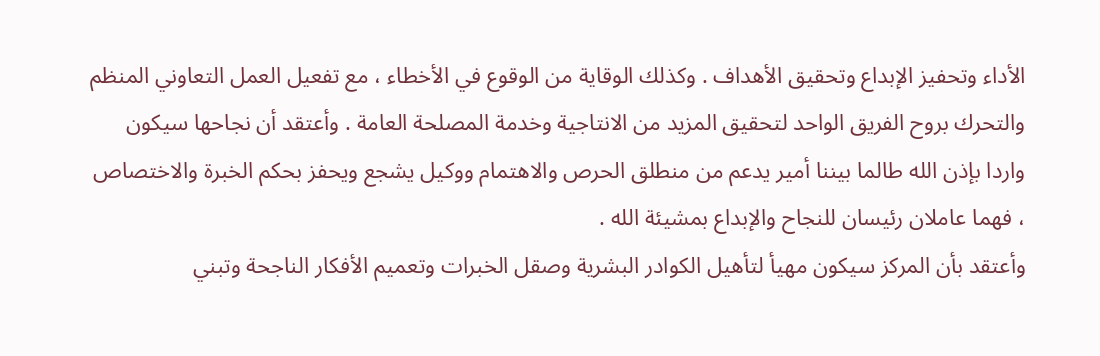الأداء وتحفيز الإبداع وتحقيق الأهداف . وكذلك الوقاية من الوقوع في الأخطاء ، مع تفعيل العمل التعاوني المنظم والتحرك بروح الفريق الواحد لتحقيق المزيد من الانتاجية وخدمة المصلحة العامة . وأعتقد أن نجاحها سيكون واردا بإذن الله طالما بيننا أمير يدعم من منطلق الحرص والاهتمام ووكيل يشجع ويحفز بحكم الخبرة والاختصاص ، فهما عاملان رئيسان للنجاح والإبداع بمشيئة الله .
وأعتقد بأن المركز سيكون مهيأ لتأهيل الكوادر البشرية وصقل الخبرات وتعميم الأفكار الناجحة وتبني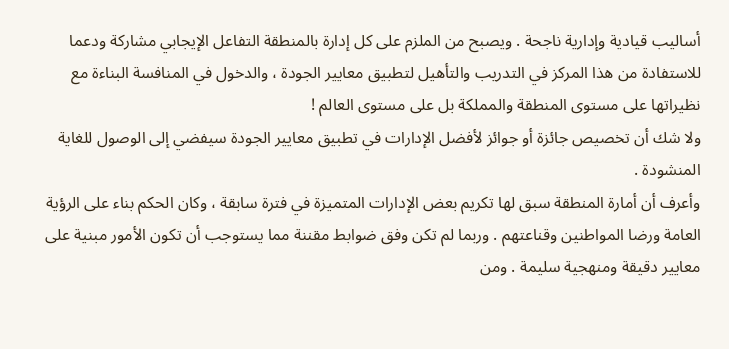أساليب قيادية وإدارية ناجحة . ويصبح من الملزم على كل إدارة بالمنطقة التفاعل الإيجابي مشاركة ودعما للاستفادة من هذا المركز في التدريب والتأهيل لتطبيق معايير الجودة ، والدخول في المنافسة البناءة مع نظيراتها على مستوى المنطقة والمملكة بل على مستوى العالم !
ولا شك أن تخصيص جائزة أو جوائز لأفضل الإدارات في تطبيق معايير الجودة سيفضي إلى الوصول للغاية المنشودة .
وأعرف أن أمارة المنطقة سبق لها تكريم بعض الإدارات المتميزة في فترة سابقة ، وكان الحكم بناء على الرؤية العامة ورضا المواطنين وقناعتهم . وربما لم تكن وفق ضوابط مقننة مما يستوجب أن تكون الأمور مبنية على معايير دقيقة ومنهجية سليمة . ومن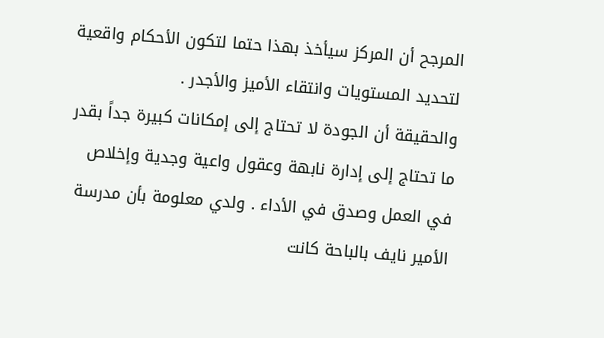المرجح أن المركز سيأخذ بهذا حتما لتكون الأحكام واقعية لتحديد المستويات وانتقاء الأميز والأجدر .
والحقيقة أن الجودة لا تحتاج إلى إمكانات كبيرة جداً بقدر ما تحتاج إلى إدارة نابهة وعقول واعية وجدية وإخلاص في العمل وصدق في الأداء . ولدي معلومة بأن مدرسة الأمير نايف بالباحة كانت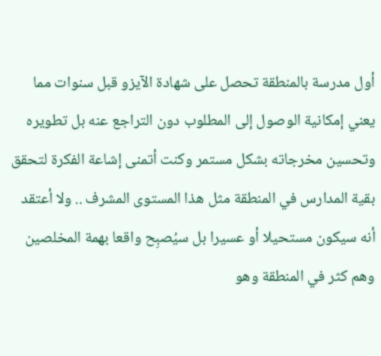أول مدرسة بالمنطقة تحصل على شهادة الآيزو قبل سنوات مما يعني إمكانية الوصول إلى المطلوب دون التراجع عنه بل تطويره وتحسين مخرجاته بشكل مستمر وكنت أتمنى إشاعة الفكرة لتحقق بقية المدارس في المنطقة مثل هذا المستوى المشرف .. ولا أعتقد أنه سيكون مستحيلا أو عسيرا بل سيُصبِح واقعا بهمة المخلصين وهم كثر في المنطقة وهو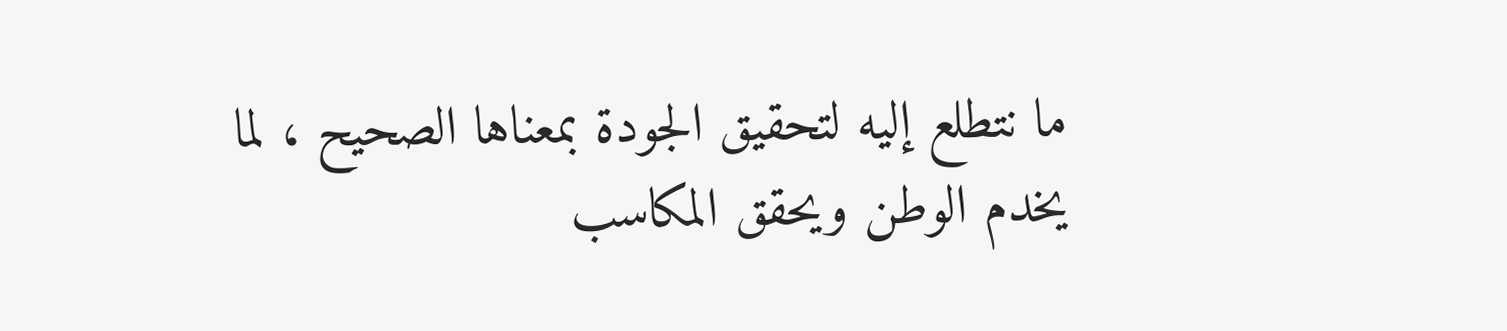ما نتطلع إليه لتحقيق الجودة بمعناها الصحيح ، لما يخدم الوطن ويحقق المكاسب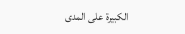الكبيرة على المدى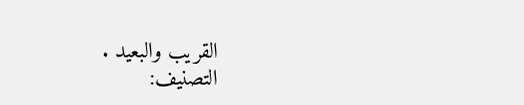القريب والبعيد .
التصنيف: